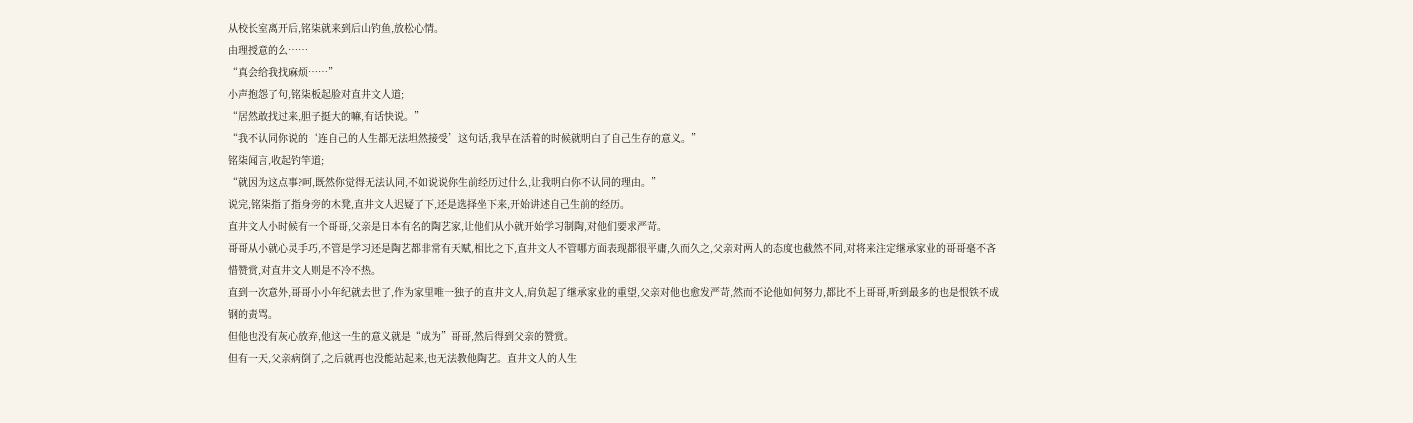从校长室离开后,铭柒就来到后山钓鱼,放松心情。
由理授意的么……
“真会给我找麻烦……”
小声抱怨了句,铭柒板起脸对直井文人道;
“居然敢找过来,胆子挺大的嘛,有话快说。”
“我不认同你说的‘连自己的人生都无法坦然接受’这句话,我早在活着的时候就明白了自己生存的意义。”
铭柒闻言,收起钓竿道;
“就因为这点事?呵,既然你觉得无法认同,不如说说你生前经历过什么,让我明白你不认同的理由。”
说完,铭柒指了指身旁的木凳,直井文人迟疑了下,还是选择坐下来,开始讲述自己生前的经历。
直井文人小时候有一个哥哥,父亲是日本有名的陶艺家,让他们从小就开始学习制陶,对他们要求严苛。
哥哥从小就心灵手巧,不管是学习还是陶艺都非常有天赋,相比之下,直井文人不管哪方面表现都很平庸,久而久之,父亲对两人的态度也截然不同,对将来注定继承家业的哥哥毫不吝惜赞赏,对直井文人则是不冷不热。
直到一次意外,哥哥小小年纪就去世了,作为家里唯一独子的直井文人,肩负起了继承家业的重望,父亲对他也愈发严苛,然而不论他如何努力,都比不上哥哥,听到最多的也是恨铁不成钢的责骂。
但他也没有灰心放弃,他这一生的意义就是“成为”哥哥,然后得到父亲的赞赏。
但有一天,父亲病倒了,之后就再也没能站起来,也无法教他陶艺。直井文人的人生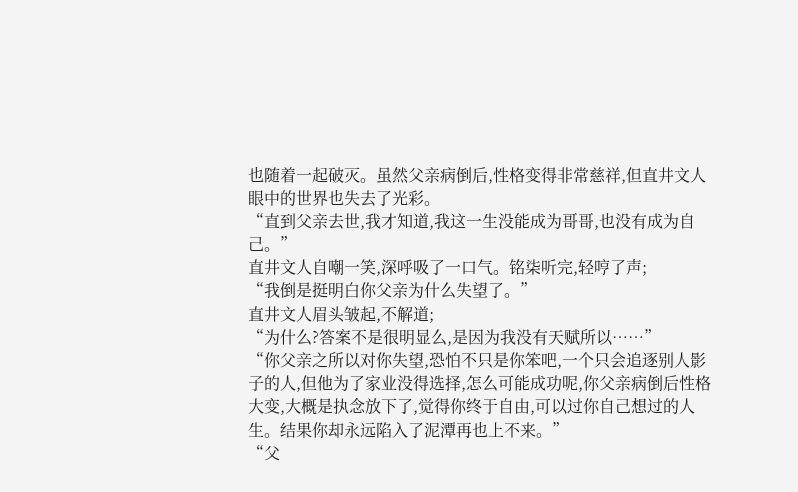也随着一起破灭。虽然父亲病倒后,性格变得非常慈祥,但直井文人眼中的世界也失去了光彩。
“直到父亲去世,我才知道,我这一生没能成为哥哥,也没有成为自己。”
直井文人自嘲一笑,深呼吸了一口气。铭柒听完,轻哼了声;
“我倒是挺明白你父亲为什么失望了。”
直井文人眉头皱起,不解道;
“为什么?答案不是很明显么,是因为我没有天赋所以……”
“你父亲之所以对你失望,恐怕不只是你笨吧,一个只会追逐别人影子的人,但他为了家业没得选择,怎么可能成功呢,你父亲病倒后性格大变,大概是执念放下了,觉得你终于自由,可以过你自己想过的人生。结果你却永远陷入了泥潭再也上不来。”
“父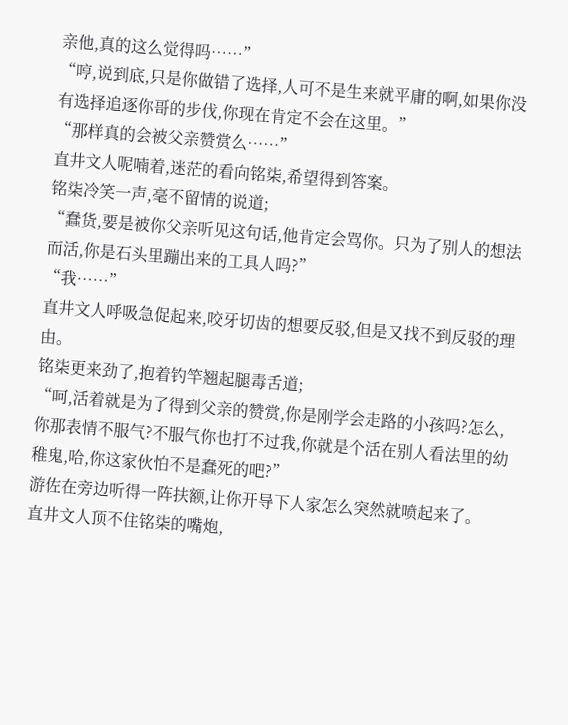亲他,真的这么觉得吗……”
“哼,说到底,只是你做错了选择,人可不是生来就平庸的啊,如果你没有选择追逐你哥的步伐,你现在肯定不会在这里。”
“那样真的会被父亲赞赏么……”
直井文人呢喃着,迷茫的看向铭柒,希望得到答案。
铭柒冷笑一声,毫不留情的说道;
“蠢货,要是被你父亲听见这句话,他肯定会骂你。只为了别人的想法而活,你是石头里蹦出来的工具人吗?”
“我……”
直井文人呼吸急促起来,咬牙切齿的想要反驳,但是又找不到反驳的理由。
铭柒更来劲了,抱着钓竿翘起腿毒舌道;
“呵,活着就是为了得到父亲的赞赏,你是刚学会走路的小孩吗?怎么,你那表情不服气?不服气你也打不过我,你就是个活在别人看法里的幼稚鬼,哈,你这家伙怕不是蠢死的吧?”
游佐在旁边听得一阵扶额,让你开导下人家怎么突然就喷起来了。
直井文人顶不住铭柒的嘴炮,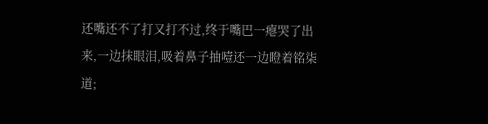还嘴还不了打又打不过,终于嘴巴一瘪哭了出来,一边抹眼泪,吸着鼻子抽噎还一边瞪着铭柒道;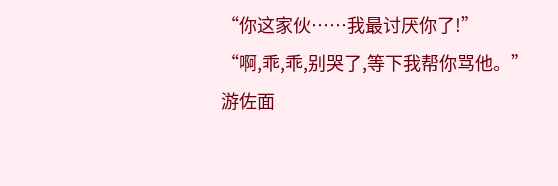“你这家伙……我最讨厌你了!”
“啊,乖,乖,别哭了,等下我帮你骂他。”
游佐面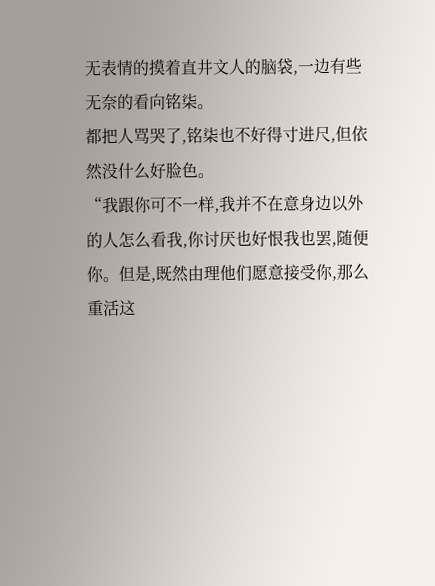无表情的摸着直井文人的脑袋,一边有些无奈的看向铭柒。
都把人骂哭了,铭柒也不好得寸进尺,但依然没什么好脸色。
“我跟你可不一样,我并不在意身边以外的人怎么看我,你讨厌也好恨我也罢,随便你。但是,既然由理他们愿意接受你,那么重活这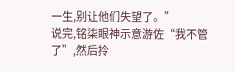一生,别让他们失望了。”
说完,铭柒眼神示意游佐“我不管了”,然后拎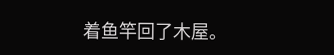着鱼竿回了木屋。